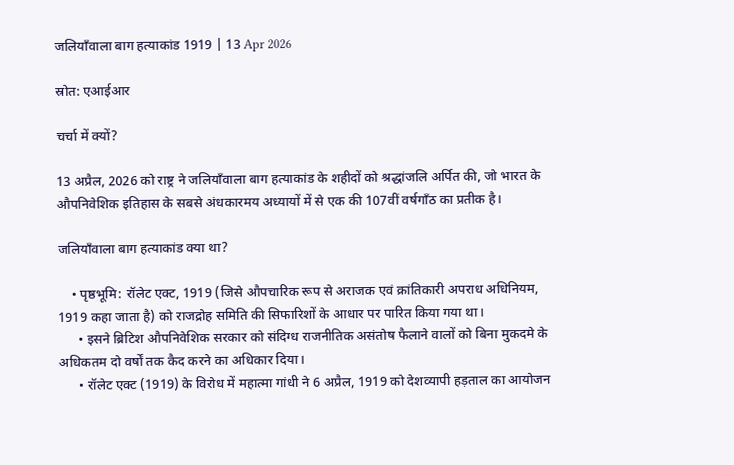जलियाँवाला बाग हत्याकांड 1919 | 13 Apr 2026

स्रोत: एआईआर

चर्चा में क्यों?

13 अप्रैल, 2026 को राष्ट्र ने जलियाँवाला बाग हत्याकांड के शहीदों को श्रद्धांजलि अर्पित की, जो भारत के औपनिवेशिक इतिहास के सबसे अंधकारमय अध्यायों में से एक की 107वीं वर्षगाँठ का प्रतीक है।

जलियाँवाला बाग हत्याकांड क्या था?

    • पृष्ठभूमि: रॉलेट एक्ट, 1919 (जिसे औपचारिक रूप से अराजक एवं क्रांतिकारी अपराध अधिनियम, 1919 कहा जाता है) को राजद्रोह समिति की सिफारिशों के आधार पर पारित किया गया था।
      • इसने ब्रिटिश औपनिवेशिक सरकार को संदिग्ध राजनीतिक असंतोष फैलाने वालों को बिना मुकदमे के अधिकतम दो वर्षों तक कैद करने का अधिकार दिया।
      • रॉलेट एक्ट (1919) के विरोध में महात्मा गांधी ने 6 अप्रैल, 1919 को देशव्यापी हड़ताल का आयोजन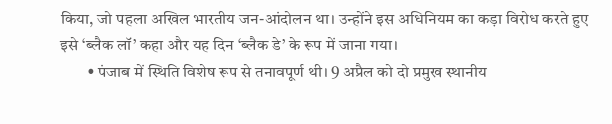किया, जो पहला अखिल भारतीय जन-आंदोलन था। उन्होंने इस अधिनियम का कड़ा विरोध करते हुए इसे ‘ब्लैक लॉ’ कहा और यह दिन ‘ब्लैक डे’ के रूप में जाना गया।
        • पंजाब में स्थिति विशेष रूप से तनावपूर्ण थी। 9 अप्रैल को दो प्रमुख स्थानीय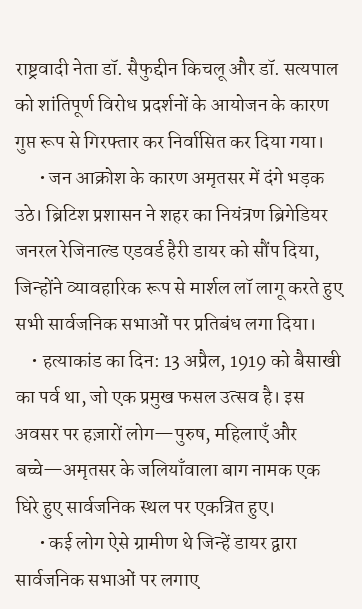राष्ट्रवादी नेता डॉ. सैफुद्दीन किचलू और डॉ. सत्यपाल को शांतिपूर्ण विरोध प्रदर्शनों के आयोजन के कारण गुप्त रूप से गिरफ्तार कर निर्वासित कर दिया गया।
      • जन आक्रोश के कारण अमृतसर में दंगे भड़क उठे। ब्रिटिश प्रशासन ने शहर का नियंत्रण ब्रिगेडियर जनरल रेजिनाल्ड एडवर्ड हैरी डायर को सौंप दिया, जिन्होंने व्यावहारिक रूप से मार्शल लॉ लागू करते हुए सभी सार्वजनिक सभाओं पर प्रतिबंध लगा दिया।
    • हत्याकांड का दिन: 13 अप्रैल, 1919 को बैसाखी का पर्व था, जो एक प्रमुख फसल उत्सव है। इस अवसर पर हज़ारों लोग—पुरुष, महिलाएँ और बच्चे—अमृतसर के जलियाँवाला बाग नामक एक घिरे हुए सार्वजनिक स्थल पर एकत्रित हुए।
      • कई लोग ऐसे ग्रामीण थे जिन्हें डायर द्वारा सार्वजनिक सभाओं पर लगाए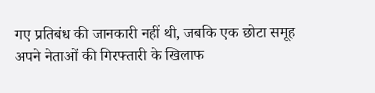गए प्रतिबंध की जानकारी नहीं थी, जबकि एक छोटा समूह अपने नेताओं की गिरफ्तारी के खिलाफ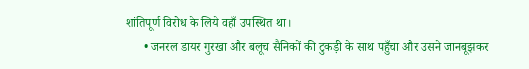शांतिपूर्ण विरोध के लिये वहाँ उपस्थित था।
      • जनरल डायर गुरखा और बलूच सैनिकों की टुकड़ी के साथ पहुँचा और उसने जानबूझकर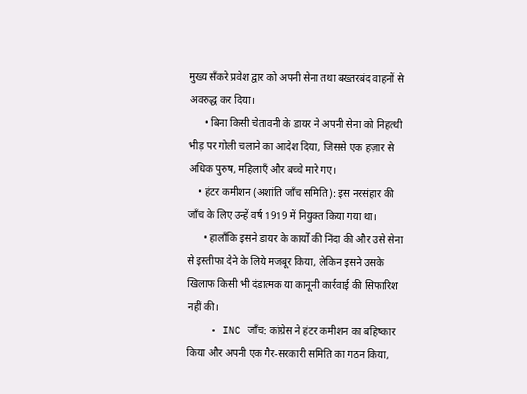मुख्य सँकरे प्रवेश द्वार को अपनी सेना तथा बख्तरबंद वाहनों से अवरुद्ध कर दिया।
      • बिना किसी चेतावनी के डायर ने अपनी सेना को निहत्थी भीड़ पर गोली चलाने का आदेश दिया, जिससे एक हज़ार से अधिक पुरुष, महिलाएँ और बच्चे मारे गए।
    • हंटर कमीशन (अशांति जाँच समिति): इस नरसंहार की जाँच के लिए उन्हें वर्ष 1919 में नियुक्त किया गया था।
      • हालाँकि इसने डायर के कार्यों की निंदा की और उसे सेना से इस्तीफा देने के लिये मजबूर किया, लेकिन इसने उसके खिलाफ किसी भी दंडात्मक या कानूनी कार्रवाई की सिफारिश नहीं की।
    • INC जाँच: कांग्रेस ने हंटर कमीशन का बहिष्कार किया और अपनी एक गैर-सरकारी समिति का गठन किया,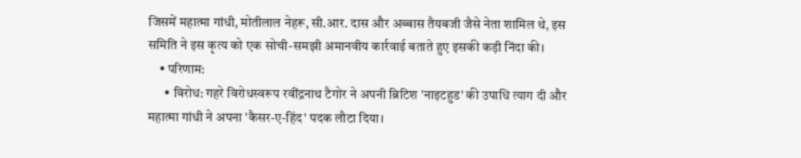जिसमें महात्मा गांधी, मोतीलाल नेहरू, सी.आर. दास और अब्बास तैयबजी जैसे नेता शामिल थे, इस समिति ने इस कृत्य को एक सोची-समझी अमानवीय कार्रवाई बताते हुए इसकी कड़ी निंदा की।
    • परिणाम:
      • विरोध: गहरे विरोधस्वरूप रवींद्रनाथ टैगोर ने अपनी ब्रिटिश 'नाइटहुड' की उपाधि त्याग दी और महात्मा गांधी ने अपना 'कैसर-ए-हिंद' पदक लौटा दिया।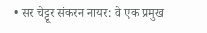• सर चेट्टूर संकरन नायर: वे एक प्रमुख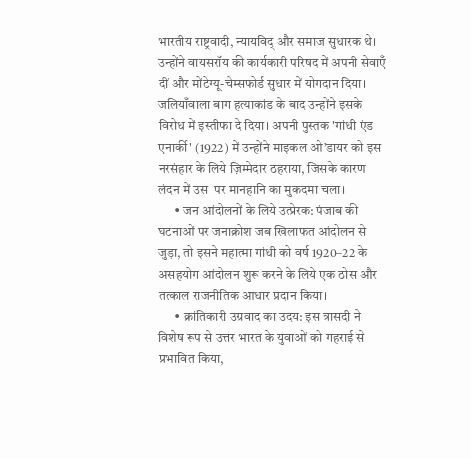भारतीय राष्ट्रवादी, न्यायविद् और समाज सुधारक थे। उन्होंने वायसरॉय की कार्यकारी परिषद में अपनी सेवाएँ दीं और मोंटेग्यू-चेम्सफोर्ड सुधार में योगदान दिया। जलियाँवाला बाग हत्याकांड के बाद उन्होंने इसके विरोध में इस्तीफा दे दिया। अपनी पुस्तक 'गांधी एंड एनार्की' (1922) में उन्होंने माइकल ओ’डायर को इस नरसंहार के लिये ज़िम्मेदार ठहराया, जिसके कारण लंदन में उस  पर मानहानि का मुकदमा चला।
      • जन आंदोलनों के लिये उत्प्रेरक: पंजाब की घटनाओं पर जनाक्रोश जब खिलाफत आंदोलन से जुड़ा, तो इसने महात्मा गांधी को वर्ष 1920–22 के असहयोग आंदोलन शुरू करने के लिये एक ठोस और तत्काल राजनीतिक आधार प्रदान किया।
      • क्रांतिकारी उग्रवाद का उदय: इस त्रासदी ने विशेष रूप से उत्तर भारत के युवाओं को गहराई से प्रभावित किया,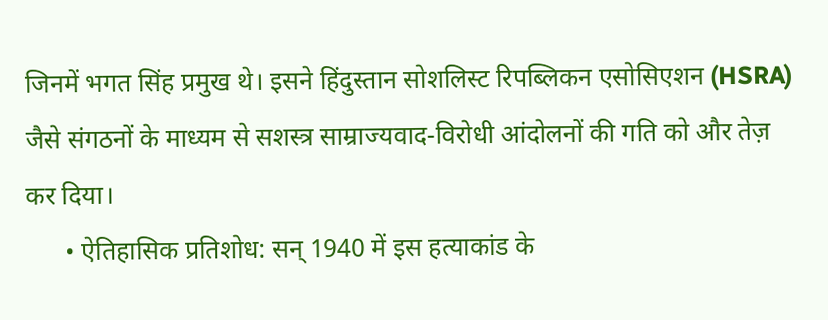जिनमें भगत सिंह प्रमुख थे। इसने हिंदुस्तान सोशलिस्ट रिपब्लिकन एसोसिएशन (HSRA) जैसे संगठनों के माध्यम से सशस्त्र साम्राज्यवाद-विरोधी आंदोलनों की गति को और तेज़ कर दिया।
      • ऐतिहासिक प्रतिशोध: सन् 1940 में इस हत्याकांड के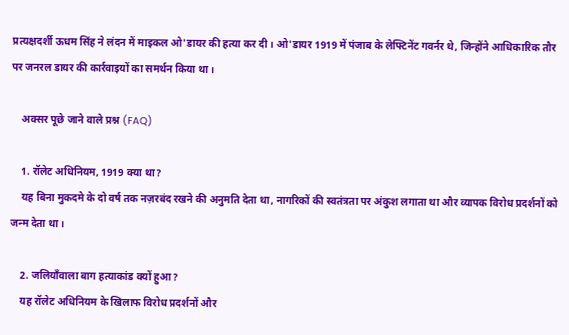प्रत्यक्षदर्शी ऊधम सिंह ने लंदन में माइकल ओ'डायर की हत्या कर दी। ओ'डायर 1919 में पंजाब के लेफ्टिनेंट गवर्नर थे, जिन्होंने आधिकारिक तौर पर जनरल डायर की कार्रवाइयों का समर्थन किया था।

    अक्सर पूछे जाने वाले प्रश्न (FAQ)

    1. रॉलेट अधिनियम, 1919 क्या था?
    यह बिना मुकदमे के दो वर्ष तक नज़रबंद रखने की अनुमति देता था, नागरिकों की स्वतंत्रता पर अंकुश लगाता था और व्यापक विरोध प्रदर्शनों को जन्म देता था।

    2. जलियाँवाला बाग हत्याकांड क्यों हुआ?
    यह रॉलेट अधिनियम के खिलाफ विरोध प्रदर्शनों और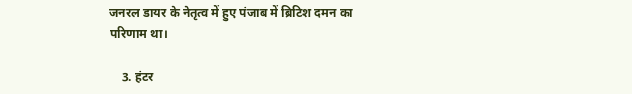जनरल डायर के नेतृत्व में हुए पंजाब में ब्रिटिश दमन का परिणाम था।

    3. हंटर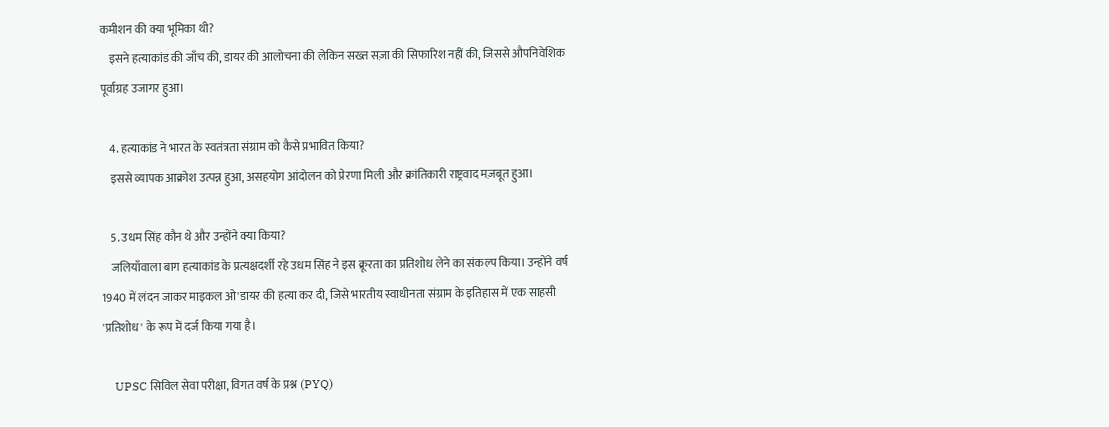कमीशन की क्या भूमिका थी?
    इसने हत्याकांड की जाँच की, डायर की आलोचना की लेकिन सख्त सज़ा की सिफारिश नहीं की, जिससे औपनिवेशिक पूर्वाग्रह उजागर हुआ।

    4. हत्याकांड ने भारत के स्वतंत्रता संग्राम को कैसे प्रभावित किया?
    इससे व्यापक आक्रोश उत्पन्न हुआ, असहयोग आंदोलन को प्रेरणा मिली और क्रांतिकारी राष्ट्रवाद मज़बूत हुआ।

    5. उधम सिंह कौन थे और उन्होंने क्या किया?
    जलियाँवाला बाग हत्याकांड के प्रत्यक्षदर्शी रहे उधम सिंह ने इस क्रूरता का प्रतिशोध लेने का संकल्प किया। उन्होंने वर्ष 1940 में लंदन जाकर माइकल ओ'डायर की हत्या कर दी, जिसे भारतीय स्वाधीनता संग्राम के इतिहास में एक साहसी 'प्रतिशोध' के रूप में दर्ज किया गया है।

    UPSC सिविल सेवा परीक्षा, विगत वर्ष के प्रश्न (PYQ)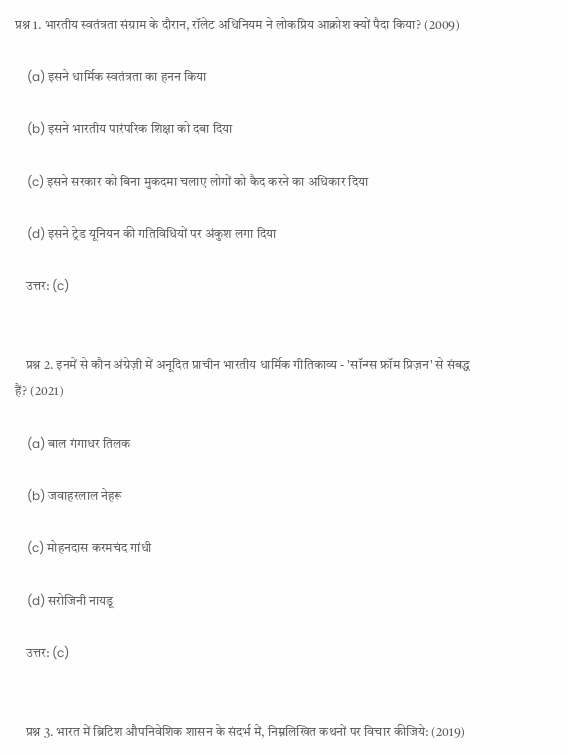प्रश्न 1. भारतीय स्वतंत्रता संग्राम के दौरान, रॉलेट अधिनियम ने लोकप्रिय आक्रोश क्यों पैदा किया? (2009)

    (a) इसने धार्मिक स्वतंत्रता का हनन किया

    (b) इसने भारतीय पारंपरिक शिक्षा को दबा दिया

    (c) इसने सरकार को बिना मुकदमा चलाए लोगों को कैद करने का अधिकार दिया

    (d) इसने ट्रेड यूनियन की गतिविधियों पर अंकुश लगा दिया

    उत्तर: (c)


    प्रश्न 2. इनमें से कौन अंग्रेज़ी में अनूदित प्राचीन भारतीय धार्मिक गीतिकाव्य - 'सॉन्ग्स फ्रॉम प्रिज़न' से संबद्ध हैं? (2021)

    (a) बाल गंगाधर तिलक

    (b) जवाहरलाल नेहरू

    (c) मोहनदास करमचंद गांधी

    (d) सरोजिनी नायडू

    उत्तर: (c)


    प्रश्न 3. भारत में ब्रिटिश औपनिवेशिक शासन के संदर्भ में, निम्नलिखित कथनों पर विचार कीजिये: (2019)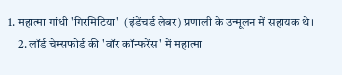1. महात्मा गांधी 'गिरमिटिया'  (इंडेंचर्ड लेबर) प्रणाली के उन्मूलन में सहायक थे।
    2. लॉर्ड चेम्सफोर्ड की 'वॉर कॉन्फरेंस' में महात्मा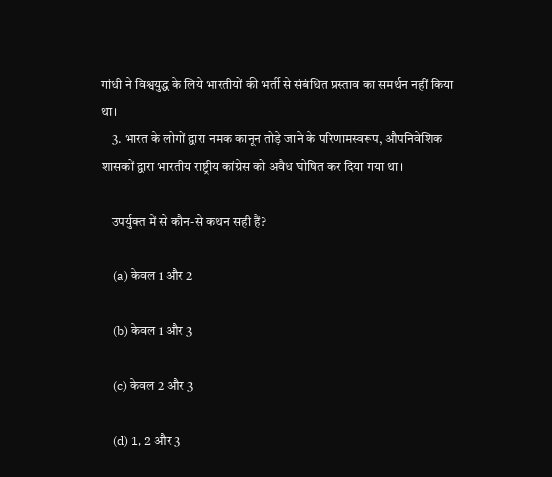गांधी ने विश्वयुद्ध के लिये भारतीयों की भर्ती से संबंधित प्रस्ताव का समर्थन नहीं किया था।
    3. भारत के लोगों द्वारा नमक कानून तोड़े जाने के परिणामस्वरूप, औपनिवेशिक शासकों द्वारा भारतीय राष्ट्रीय कांग्रेस को अवैध घोषित कर दिया गया था।

    उपर्युक्त में से कौन-से कथन सही हैं?

    (a) केवल 1 और 2

    (b) केवल 1 और 3

    (c) केवल 2 और 3

    (d) 1, 2 और 3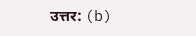उत्तर: (b)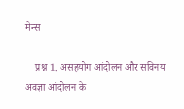मेन्स

    प्रश्न 1. असहयोग आंदोलन और सविनय अवज्ञा आंदोलन के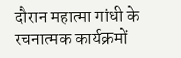दौरान महात्मा गांधी के रचनात्मक कार्यक्रमों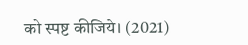को स्पष्ट कीजिये। (2021)